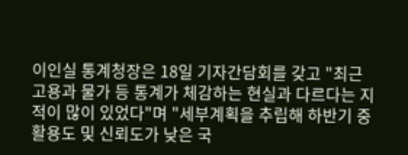이인실 통계청장은 18일 기자간담회를 갖고 "최근 고용과 물가 등 통계가 체감하는 현실과 다르다는 지적이 많이 있었다"며 "세부계획을 추립해 하반기 중 활용도 및 신뢰도가 낮은 국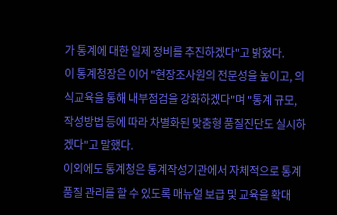가 통계에 대한 일제 정비를 추진하겠다"고 밝혔다.
이 통계청장은 이어 "현장조사원의 전문성을 높이고, 의식교육을 통해 내부점검을 강화하겠다"며 "통계 규모, 작성방법 등에 따라 차별화된 맞춤형 품질진단도 실시하겠다"고 말했다.
이외에도 통계청은 통계작성기관에서 자체적으로 통계품질 관리를 할 수 있도록 매뉴얼 보급 및 교육을 확대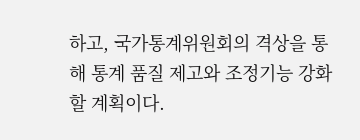하고, 국가통계위원회의 격상을 통해 통계 품질 제고와 조정기능 강화할 계획이다.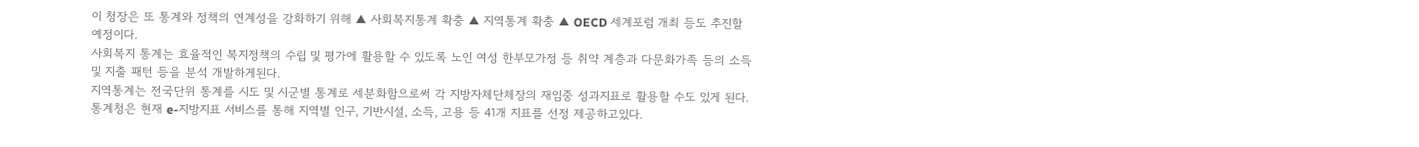이 청장은 또 통계와 정책의 연계성을 강화하기 위해 ▲ 사회복지통계 확충 ▲ 지역통계 확충 ▲ OECD 세계포럼 개최 등도 추진할 예정이다.
사회복지 통계는 효율적인 복지정책의 수립 및 평가에 활용할 수 있도록 노인 여성 한부모가정 등 취약 계층과 다문화가족 등의 소득 및 지출 패턴 등을 분석 개발하게된다.
지역통계는 전국단위 통계를 시도 및 시군별 통계로 세분화함으로써 각 지방자체단체장의 재임중 성과지표로 활용할 수도 있게 된다. 통계청은 현재 e-지방지표 서비스를 통해 지역별 인구, 기반시설, 소득, 고용 등 41개 지표를 선정 제공하고있다.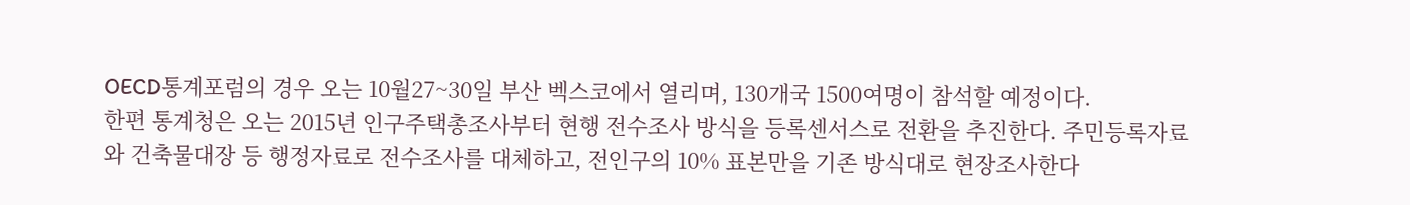OECD통계포럼의 경우 오는 10월27~30일 부산 벡스코에서 열리며, 130개국 1500여명이 참석할 예정이다.
한편 통계청은 오는 2015년 인구주택총조사부터 현행 전수조사 방식을 등록센서스로 전환을 추진한다. 주민등록자료와 건축물대장 등 행정자료로 전수조사를 대체하고, 전인구의 10% 표본만을 기존 방식대로 현장조사한다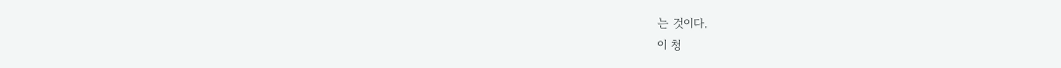는 것이다.
이 청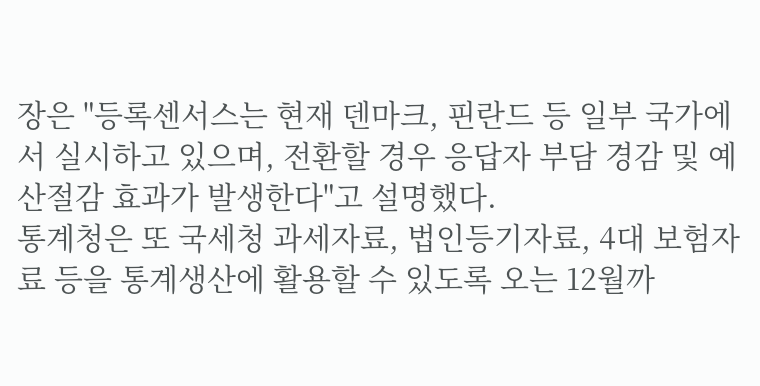장은 "등록센서스는 현재 덴마크, 핀란드 등 일부 국가에서 실시하고 있으며, 전환할 경우 응답자 부담 경감 및 예산절감 효과가 발생한다"고 설명했다.
통계청은 또 국세청 과세자료, 법인등기자료, 4대 보험자료 등을 통계생산에 활용할 수 있도록 오는 12월까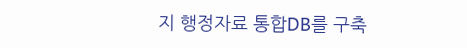지 행정자료 통합DB를 구축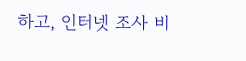하고, 인터넷 조사 비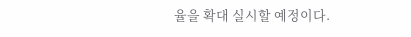율을 확대 실시할 예정이다.